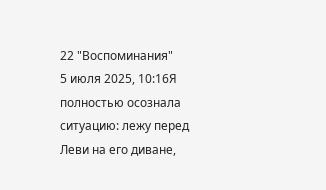22 "Воспоминания"
5 июля 2025, 10:16Я полностью осознала ситуацию: лежу перед Леви на его диване,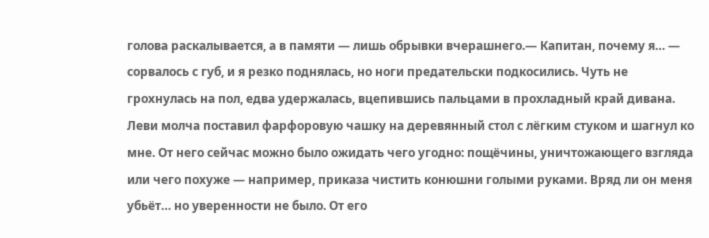голова раскалывается, а в памяти — лишь обрывки вчерашнего.— Капитан, почему я… — сорвалось с губ, и я резко поднялась, но ноги предательски подкосились. Чуть не грохнулась на пол, едва удержалась, вцепившись пальцами в прохладный край дивана. Леви молча поставил фарфоровую чашку на деревянный стол с лёгким стуком и шагнул ко мне. От него сейчас можно было ожидать чего угодно: пощёчины, уничтожающего взгляда или чего похуже — например, приказа чистить конюшни голыми руками. Вряд ли он меня убьёт… но уверенности не было. От его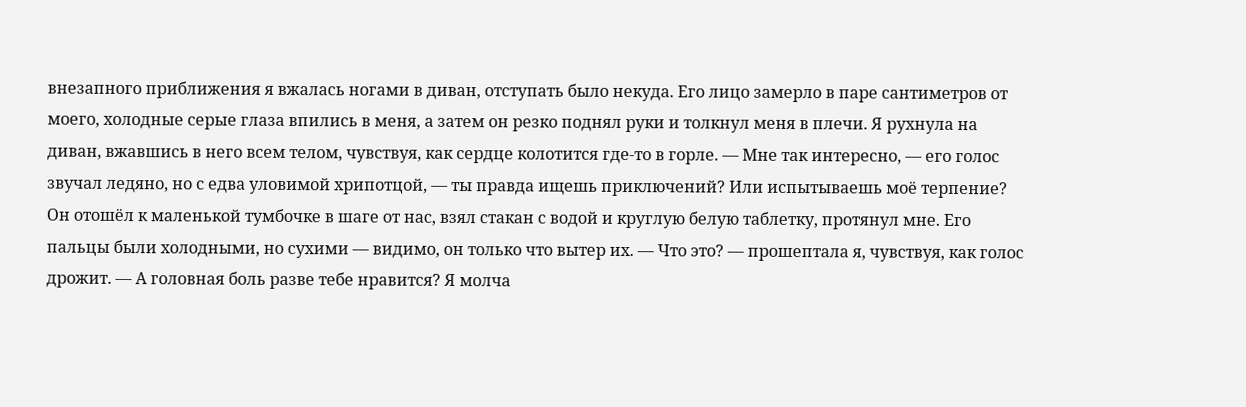внезапного приближения я вжалась ногами в диван, отступать было некуда. Его лицо замерло в паре сантиметров от моего, холодные серые глаза впились в меня, а затем он резко поднял руки и толкнул меня в плечи. Я рухнула на диван, вжавшись в него всем телом, чувствуя, как сердце колотится где-то в горле. — Мне так интересно, — его голос звучал ледяно, но с едва уловимой хрипотцой, — ты правда ищешь приключений? Или испытываешь моё терпение? Он отошёл к маленькой тумбочке в шаге от нас, взял стакан с водой и круглую белую таблетку, протянул мне. Его пальцы были холодными, но сухими — видимо, он только что вытер их. — Что это? — прошептала я, чувствуя, как голос дрожит. — А головная боль разве тебе нравится? Я молча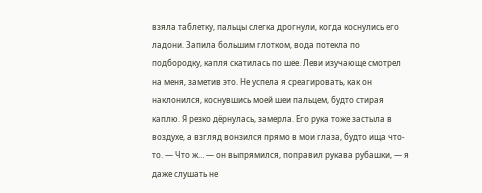взяла таблетку, пальцы слегка дрогнули, когда коснулись его ладони. Запила большим глотком, вода потекла по подбородку, капля скатилась по шее. Леви изучающе смотрел на меня, заметив это. Не успела я среагировать, как он наклонился, коснувшись моей шеи пальцем, будто стирая каплю. Я резко дёрнулась, замерла. Его рука тоже застыла в воздухе, а взгляд вонзился прямо в мои глаза, будто ища что-то. — Что ж… — он выпрямился, поправил рукава рубашки, — я даже слушать не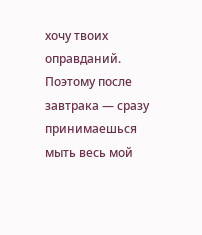хочу твоих оправданий. Поэтому после завтрака — сразу принимаешься мыть весь мой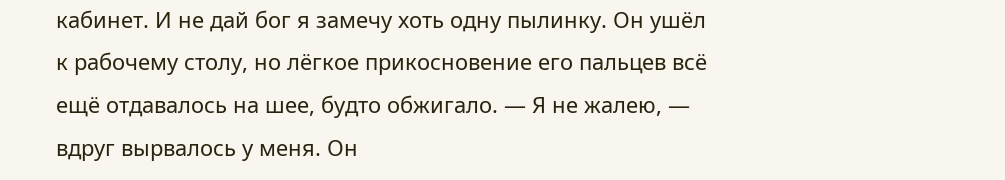кабинет. И не дай бог я замечу хоть одну пылинку. Он ушёл к рабочему столу, но лёгкое прикосновение его пальцев всё ещё отдавалось на шее, будто обжигало. — Я не жалею, — вдруг вырвалось у меня. Он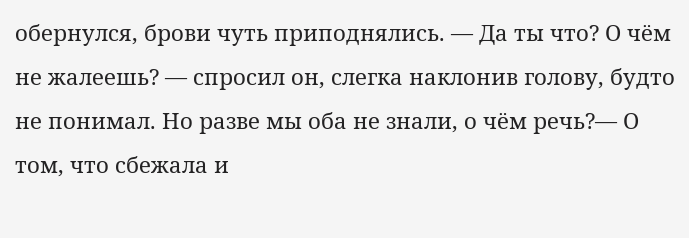обернулся, брови чуть приподнялись. — Да ты что? О чём не жалеешь? — спросил он, слегка наклонив голову, будто не понимал. Но разве мы оба не знали, о чём речь?— О том, что сбежала и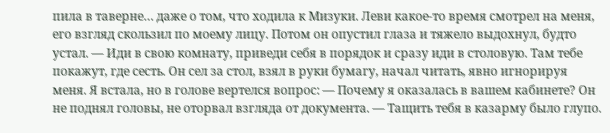пила в таверне… даже о том, что ходила к Мизуки. Леви какое-то время смотрел на меня, его взгляд скользил по моему лицу. Потом он опустил глаза и тяжело выдохнул, будто устал. — Иди в свою комнату, приведи себя в порядок и сразу иди в столовую. Там тебе покажут, где сесть. Он сел за стол, взял в руки бумагу, начал читать, явно игнорируя меня. Я встала, но в голове вертелся вопрос: — Почему я оказалась в вашем кабинете? Он не поднял головы, не оторвал взгляда от документа. — Тащить тебя в казарму было глупо.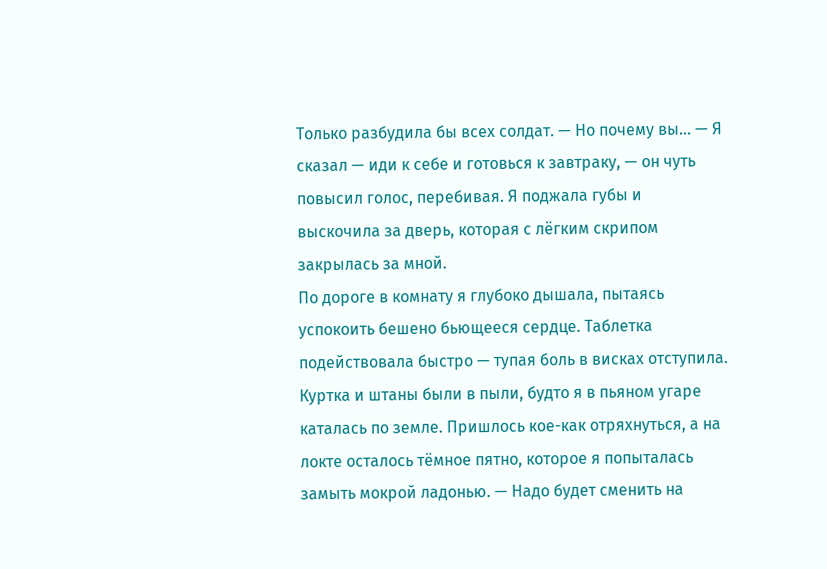Только разбудила бы всех солдат. — Но почему вы… — Я сказал — иди к себе и готовься к завтраку, — он чуть повысил голос, перебивая. Я поджала губы и выскочила за дверь, которая с лёгким скрипом закрылась за мной.
По дороге в комнату я глубоко дышала, пытаясь успокоить бешено бьющееся сердце. Таблетка подействовала быстро — тупая боль в висках отступила. Куртка и штаны были в пыли, будто я в пьяном угаре каталась по земле. Пришлось кое-как отряхнуться, а на локте осталось тёмное пятно, которое я попыталась замыть мокрой ладонью. — Надо будет сменить на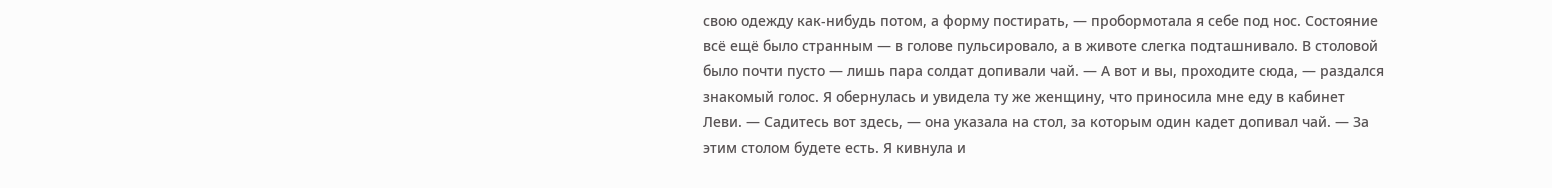свою одежду как-нибудь потом, а форму постирать, — пробормотала я себе под нос. Состояние всё ещё было странным — в голове пульсировало, а в животе слегка подташнивало. В столовой было почти пусто — лишь пара солдат допивали чай. — А вот и вы, проходите сюда, — раздался знакомый голос. Я обернулась и увидела ту же женщину, что приносила мне еду в кабинет Леви. — Садитесь вот здесь, — она указала на стол, за которым один кадет допивал чай. — За этим столом будете есть. Я кивнула и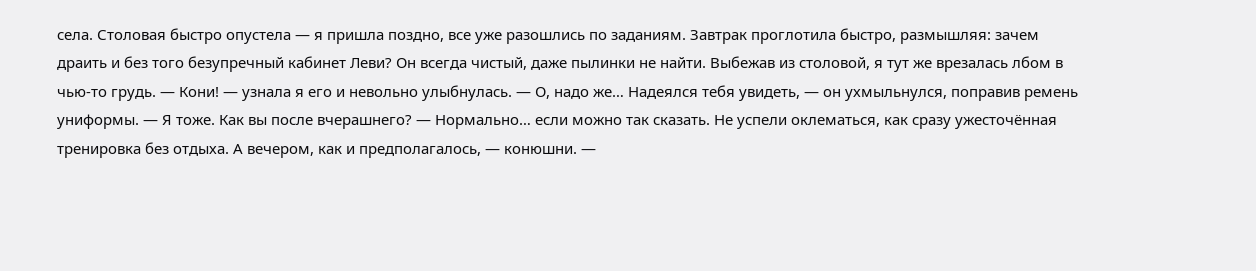села. Столовая быстро опустела — я пришла поздно, все уже разошлись по заданиям. Завтрак проглотила быстро, размышляя: зачем драить и без того безупречный кабинет Леви? Он всегда чистый, даже пылинки не найти. Выбежав из столовой, я тут же врезалась лбом в чью-то грудь. — Кони! — узнала я его и невольно улыбнулась. — О, надо же… Надеялся тебя увидеть, — он ухмыльнулся, поправив ремень униформы. — Я тоже. Как вы после вчерашнего? — Нормально… если можно так сказать. Не успели оклематься, как сразу ужесточённая тренировка без отдыха. А вечером, как и предполагалось, — конюшни. —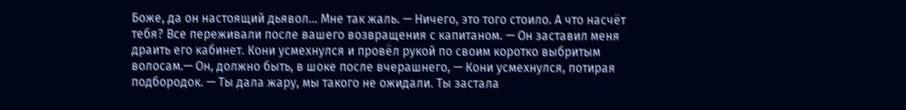Боже, да он настоящий дьявол… Мне так жаль. — Ничего, это того стоило. А что насчёт тебя? Все переживали после вашего возвращения с капитаном. — Он заставил меня драить его кабинет. Кони усмехнулся и провёл рукой по своим коротко выбритым волосам.— Он, должно быть, в шоке после вчерашнего, — Кони усмехнулся, потирая подбородок. — Ты дала жару, мы такого не ожидали. Ты застала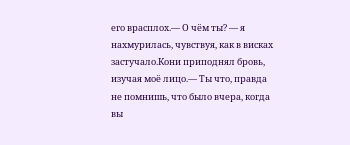его врасплох.— О чём ты? — я нахмурилась, чувствуя, как в висках застучало.Кони приподнял бровь, изучая моё лицо.— Ты что, правда не помнишь, что было вчера, когда вы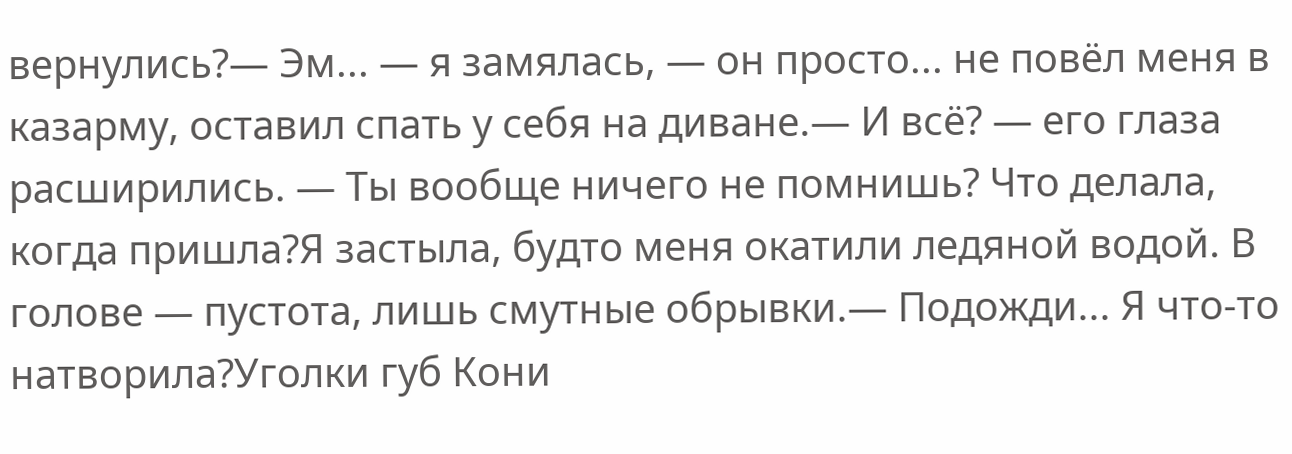вернулись?— Эм... — я замялась, — он просто... не повёл меня в казарму, оставил спать у себя на диване.— И всё? — его глаза расширились. — Ты вообще ничего не помнишь? Что делала, когда пришла?Я застыла, будто меня окатили ледяной водой. В голове — пустота, лишь смутные обрывки.— Подожди... Я что-то натворила?Уголки губ Кони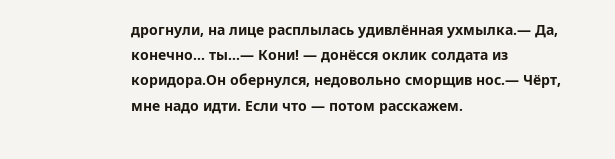дрогнули, на лице расплылась удивлённая ухмылка.— Да, конечно... ты...— Кони! — донёсся оклик солдата из коридора.Он обернулся, недовольно сморщив нос.— Чёрт, мне надо идти. Если что — потом расскажем.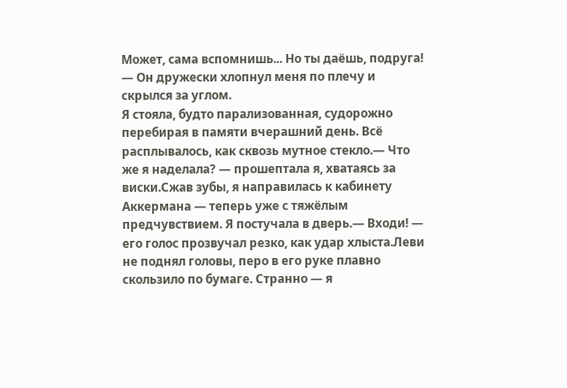Может, сама вспомнишь... Но ты даёшь, подруга! — Он дружески хлопнул меня по плечу и скрылся за углом.
Я стояла, будто парализованная, судорожно перебирая в памяти вчерашний день. Всё расплывалось, как сквозь мутное стекло.— Что же я наделала? — прошептала я, хватаясь за виски.Сжав зубы, я направилась к кабинету Аккермана — теперь уже с тяжёлым предчувствием. Я постучала в дверь.— Входи! — его голос прозвучал резко, как удар хлыста.Леви не поднял головы, перо в его руке плавно скользило по бумаге. Странно — я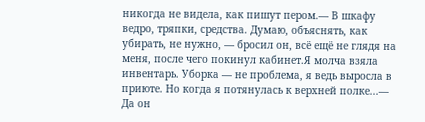никогда не видела, как пишут пером.— В шкафу ведро, тряпки, средства. Думаю, объяснять, как убирать, не нужно, — бросил он, всё ещё не глядя на меня, после чего покинул кабинет.Я молча взяла инвентарь. Уборка — не проблема, я ведь выросла в приюте. Но когда я потянулась к верхней полке...— Да он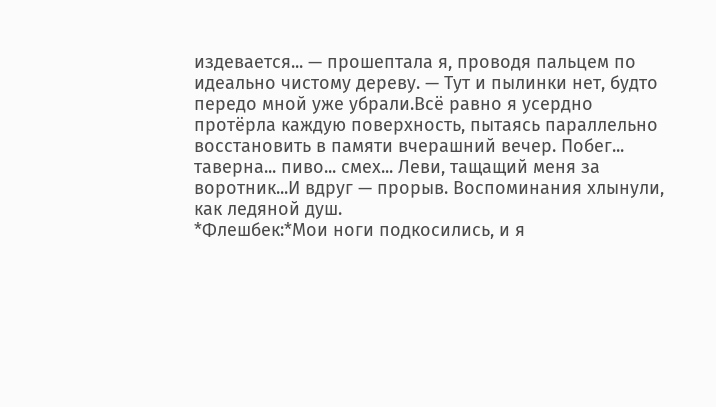издевается... — прошептала я, проводя пальцем по идеально чистому дереву. — Тут и пылинки нет, будто передо мной уже убрали.Всё равно я усердно протёрла каждую поверхность, пытаясь параллельно восстановить в памяти вчерашний вечер. Побег... таверна... пиво... смех... Леви, тащащий меня за воротник...И вдруг — прорыв. Воспоминания хлынули, как ледяной душ.
*Флешбек:*Мои ноги подкосились, и я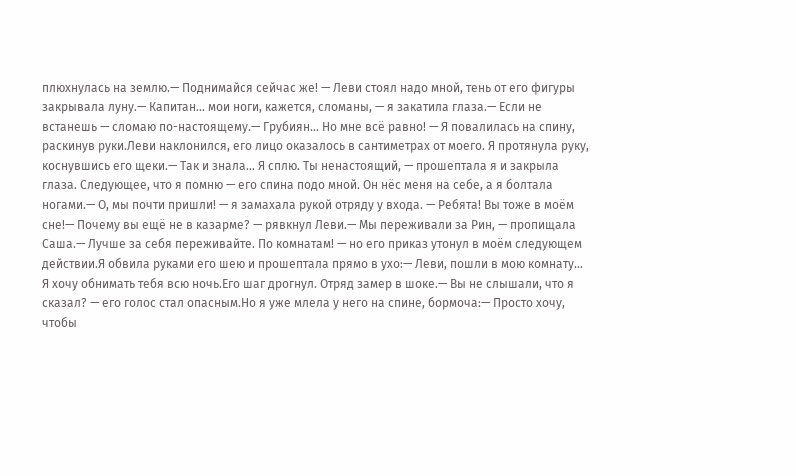плюхнулась на землю.— Поднимайся сейчас же! — Леви стоял надо мной, тень от его фигуры закрывала луну.— Капитан... мои ноги, кажется, сломаны, — я закатила глаза.— Если не встанешь — сломаю по-настоящему.— Грубиян... Но мне всё равно! — Я повалилась на спину, раскинув руки.Леви наклонился, его лицо оказалось в сантиметрах от моего. Я протянула руку, коснувшись его щеки.— Так и знала... Я сплю. Ты ненастоящий, — прошептала я и закрыла глаза. Следующее, что я помню — его спина подо мной. Он нёс меня на себе, а я болтала ногами.— О, мы почти пришли! — я замахала рукой отряду у входа. — Ребята! Вы тоже в моём сне!— Почему вы ещё не в казарме? — рявкнул Леви.— Мы переживали за Рин, — пропищала Саша.— Лучше за себя переживайте. По комнатам! — но его приказ утонул в моём следующем действии.Я обвила руками его шею и прошептала прямо в ухо:— Леви, пошли в мою комнату... Я хочу обнимать тебя всю ночь.Его шаг дрогнул. Отряд замер в шоке.— Вы не слышали, что я сказал? — его голос стал опасным.Но я уже млела у него на спине, бормоча:— Просто хочу, чтобы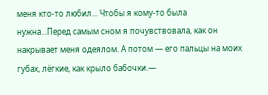меня кто-то любил... Чтобы я кому-то была нужна...Перед самым сном я почувствовала, как он накрывает меня одеялом. А потом — его пальцы на моих губах, лёгкие, как крыло бабочки.—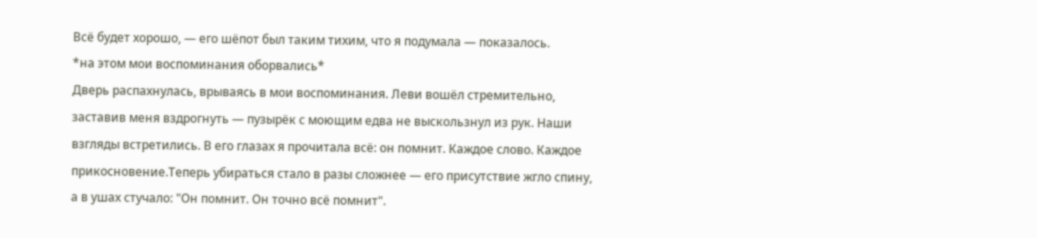Всё будет хорошо, — его шёпот был таким тихим, что я подумала — показалось.
*на этом мои воспоминания оборвались*
Дверь распахнулась, врываясь в мои воспоминания. Леви вошёл стремительно, заставив меня вздрогнуть — пузырёк с моющим едва не выскользнул из рук. Наши взгляды встретились. В его глазах я прочитала всё: он помнит. Каждое слово. Каждое прикосновение.Теперь убираться стало в разы сложнее — его присутствие жгло спину, а в ушах стучало: "Он помнит. Он точно всё помнит".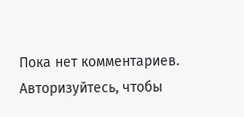Пока нет комментариев. Авторизуйтесь, чтобы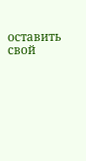оставить свой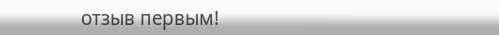отзыв первым!